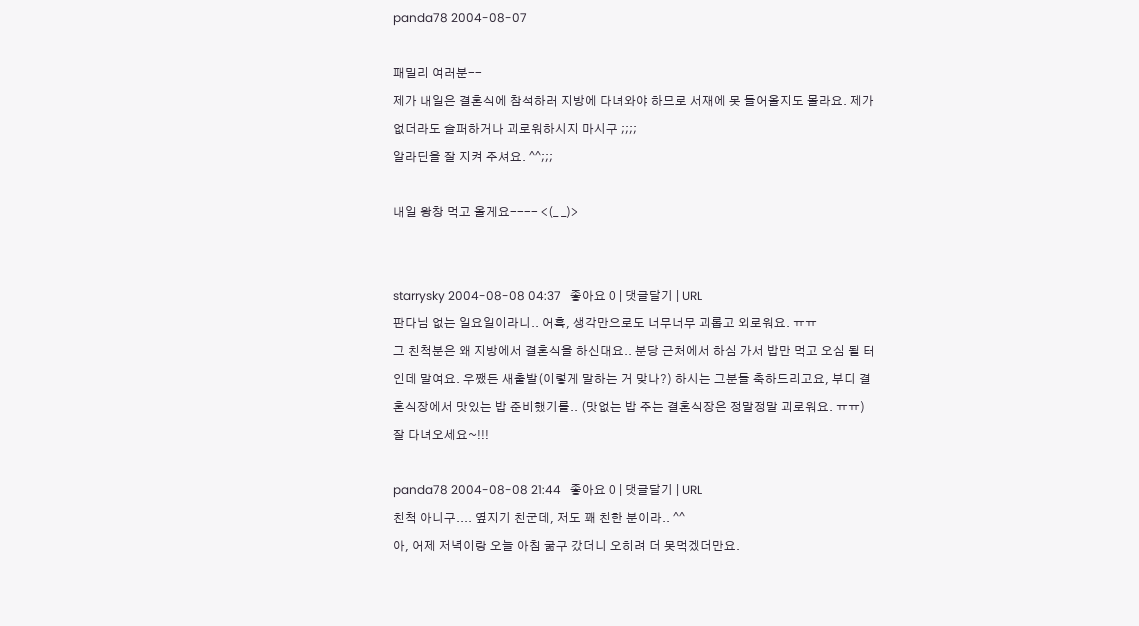panda78 2004-08-07

패밀리 여러분--
제가 내일은 결혼식에 참석하러 지방에 다녀와야 하므로 서재에 못 들어올지도 몰라요. 제가 없더라도 슬퍼하거나 괴로워하시지 마시구 ;;;;
알라딘을 잘 지켜 주셔요. ^^;;;

내일 왕창 먹고 올게요---- <(_ _)>


starrysky 2004-08-08 04:37   좋아요 0 | 댓글달기 | URL
판다님 없는 일요일이라니.. 어흑, 생각만으로도 너무너무 괴롭고 외로워요. ㅠㅠ
그 친척분은 왜 지방에서 결혼식을 하신대요.. 분당 근처에서 하심 가서 밥만 먹고 오심 될 터인데 말여요. 우쨌든 새출발(이렇게 말하는 거 맞나?) 하시는 그분들 축하드리고요, 부디 결혼식장에서 맛있는 밥 준비했기를.. (맛없는 밥 주는 결혼식장은 정말정말 괴로워요. ㅠㅠ)
잘 다녀오세요~!!!

panda78 2004-08-08 21:44   좋아요 0 | 댓글달기 | URL
친척 아니구.... 옆지기 친군데, 저도 꽤 친한 분이라.. ^^
아, 어제 저녁이랑 오늘 아침 굶구 갔더니 오히려 더 못먹겠더만요.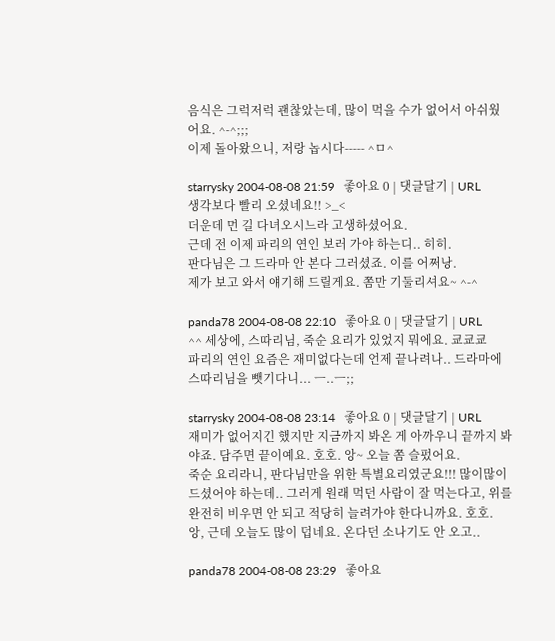음식은 그럭저럭 괜찮았는데, 많이 먹을 수가 없어서 아쉬웠어요. ^-^;;;
이제 돌아왔으니, 저랑 놉시다----- ^ㅁ^

starrysky 2004-08-08 21:59   좋아요 0 | 댓글달기 | URL
생각보다 빨리 오셨네요!! >_<
더운데 먼 길 다녀오시느라 고생하셨어요.
근데 전 이제 파리의 연인 보러 가야 하는디.. 히히.
판다님은 그 드라마 안 본다 그러셨죠. 이를 어쩌낭.
제가 보고 와서 얘기해 드릴게요. 쫌만 기둘리셔요~ ^-^

panda78 2004-08-08 22:10   좋아요 0 | 댓글달기 | URL
^^ 세상에, 스따리님, 죽순 요리가 있었지 뭐에요. 쿄쿄쿄
파리의 연인 요즘은 재미없다는데 언제 끝나려나.. 드라마에 스따리님을 뺏기다니... ㅡ..ㅡ;;

starrysky 2004-08-08 23:14   좋아요 0 | 댓글달기 | URL
재미가 없어지긴 했지만 지금까지 봐온 게 아까우니 끝까지 봐야죠. 담주면 끝이예요. 호호. 앙~ 오늘 쫌 슬펐어요.
죽순 요리라니, 판다님만을 위한 특별요리였군요!!! 많이많이 드셨어야 하는데.. 그러게 원래 먹던 사람이 잘 먹는다고, 위를 완전히 비우면 안 되고 적당히 늘려가야 한다니까요. 호호.
앙, 근데 오늘도 많이 덥네요. 온다던 소나기도 안 오고..

panda78 2004-08-08 23:29   좋아요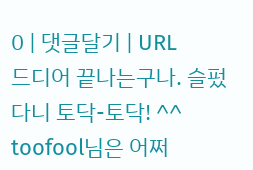0 | 댓글달기 | URL
드디어 끝나는구나. 슬펐다니 토닥-토닥! ^^
toofool님은 어쩌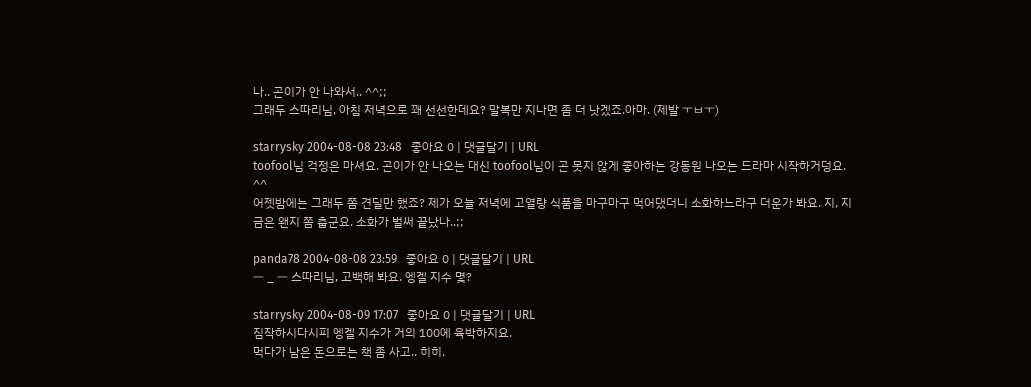나.. 곤이가 안 나와서.. ^^;;
그래두 스따리님, 아침 저녁으로 꽤 선선한데요? 말복만 지나면 좀 더 낫겠죠.아마. (제발 ㅜㅂㅜ)

starrysky 2004-08-08 23:48   좋아요 0 | 댓글달기 | URL
toofool님 걱정은 마셔요. 곤이가 안 나오는 대신 toofool님이 곤 못지 않게 좋아하는 강동원 나오는 드라마 시작하거덩요. ^^
어젯밤에는 그래두 쫌 견딜만 했죠? 제가 오늘 저녁에 고열량 식품을 마구마구 먹어댔더니 소화하느라구 더운가 봐요. 지, 지금은 왠지 쫌 춥군요. 소화가 벌써 끝났나..;;

panda78 2004-08-08 23:59   좋아요 0 | 댓글달기 | URL
ㅡ _ ㅡ 스따리님, 고백해 봐요. 엥겔 지수 몇?

starrysky 2004-08-09 17:07   좋아요 0 | 댓글달기 | URL
짐작하시다시피 엥겔 지수가 거의 100에 육박하지요.
먹다가 남은 돈으로는 책 좀 사고.. 히히.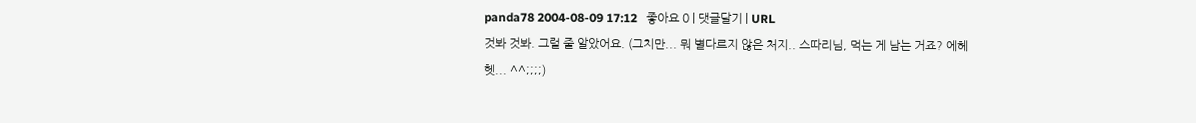panda78 2004-08-09 17:12   좋아요 0 | 댓글달기 | URL
것봐 것봐. 그럴 줄 알았어요. (그치만... 뭐 별다르지 않은 처지.. 스따리님, 먹는 게 남는 거죠? 에헤헷... ^^;;;;)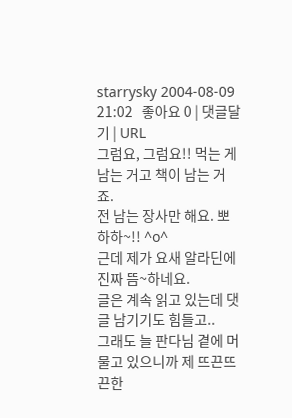starrysky 2004-08-09 21:02   좋아요 0 | 댓글달기 | URL
그럼요, 그럼요!! 먹는 게 남는 거고 책이 남는 거죠.
전 남는 장사만 해요. 뽀하하~!! ^o^
근데 제가 요새 알라딘에 진짜 뜸~하네요.
글은 계속 읽고 있는데 댓글 남기기도 힘들고..
그래도 늘 판다님 곁에 머물고 있으니까 제 뜨끈뜨끈한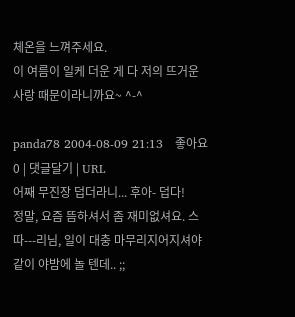체온을 느껴주세요.
이 여름이 일케 더운 게 다 저의 뜨거운 사랑 때문이라니까요~ ^-^

panda78 2004-08-09 21:13   좋아요 0 | 댓글달기 | URL
어째 무진장 덥더라니... 후아- 덥다!
정말, 요즘 뜸하셔서 좀 재미없셔요. 스따---리님, 일이 대충 마무리지어지셔야 같이 야밤에 놀 텐데.. ;;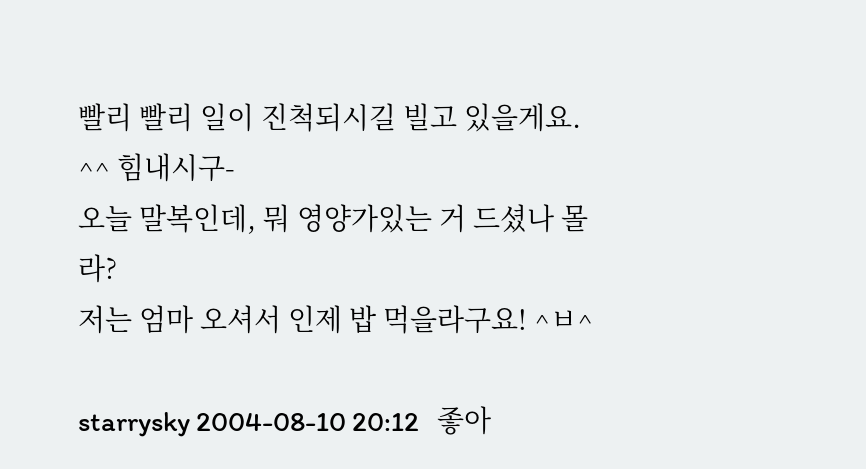빨리 빨리 일이 진척되시길 빌고 있을게요. ^^ 힘내시구-
오늘 말복인데, 뭐 영양가있는 거 드셨나 몰라?
저는 엄마 오셔서 인제 밥 먹을라구요! ^ㅂ^

starrysky 2004-08-10 20:12   좋아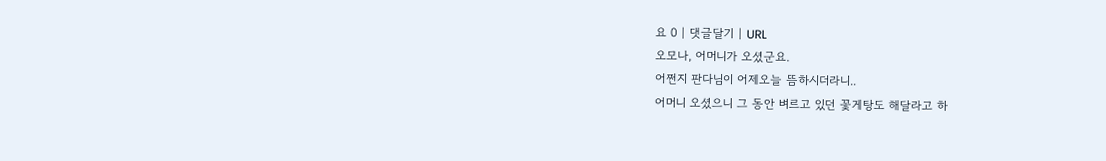요 0 | 댓글달기 | URL
오모나, 어머니가 오셨군요.
어쩐지 판다님이 어제오늘 뜸하시더라니..
어머니 오셨으니 그 동안 벼르고 있던 꽃게탕도 해달라고 하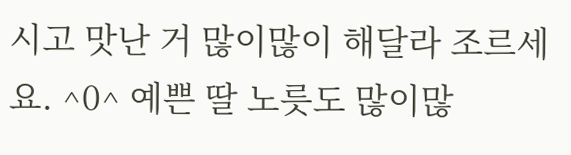시고 맛난 거 많이많이 해달라 조르세요. ^0^ 예쁜 딸 노릇도 많이많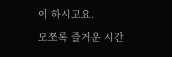이 하시고요.
모쪼록 즐거운 시간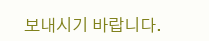보내시기 바랍니다.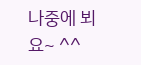나중에 뵈요~ ^^